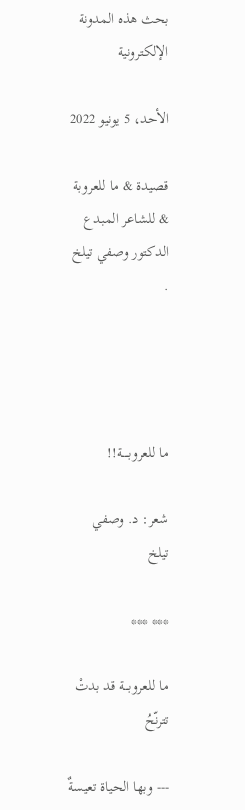بحث هذه المدونة الإلكترونية

الأحد، 5 يونيو 2022

قصيدة & ما للعروبة & للشاعر المبدع الدكتور وصفي تيلخ .




ما للعروبـــــة!!

شعر: د. وصفي  تيلخ

*** ***

ما للعروبـــة قد بدتْ تترنّحُ

--- وبها الحياة تعيسةٌ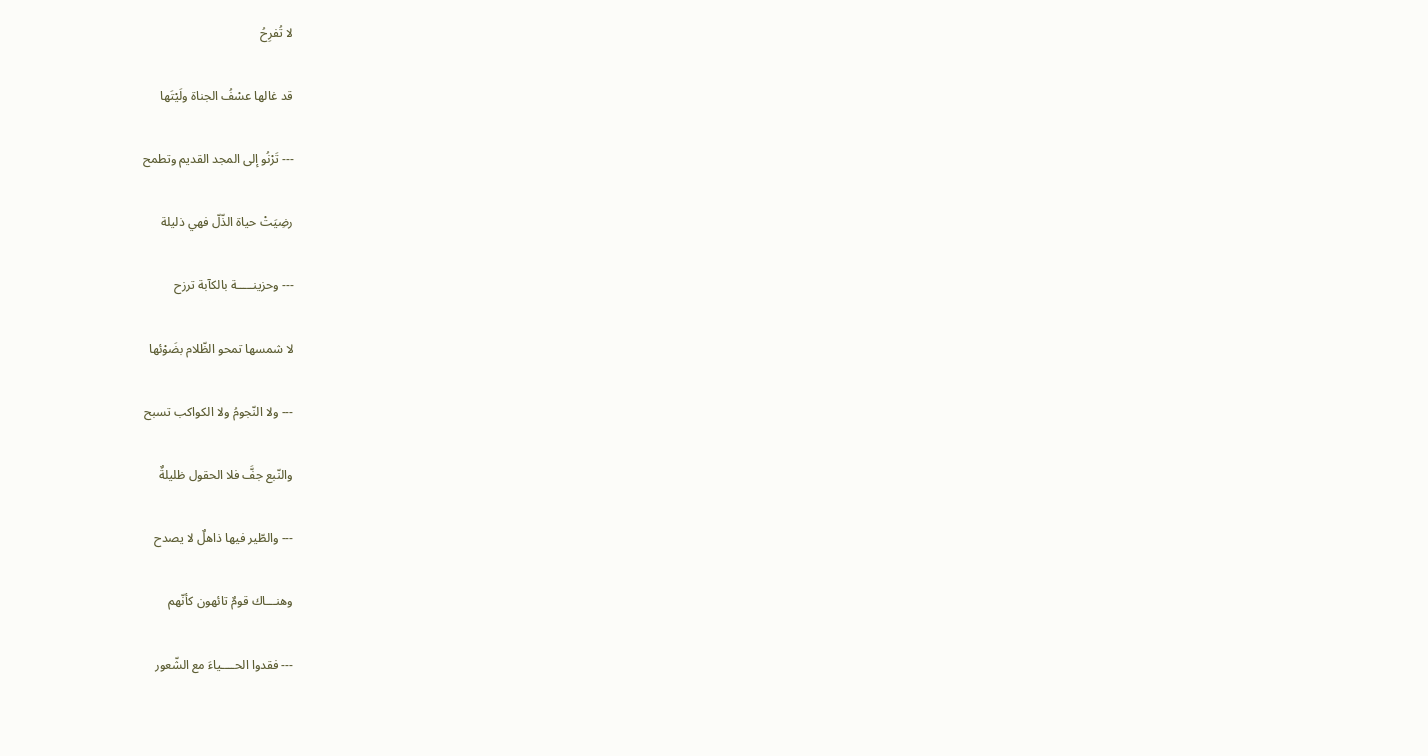لا تُفرِحُ

قد غالها عسْفُ الجناة ولَيْتَها

--- تَرْنُو إلى المجد القديم وتطمح

رضِيَتْ حياة الذّلّ فهي ذليلة

--- وحزينـــــة بالكآبة ترزح

لا شمسها تمحو الظّلام بضَوْئها

--- ولا النّجومُ ولا الكواكب تسبح

والنّبع جفَّ فلا الحقول ظليلةٌ

--- والطّير فيها ذاهلٌ لا يصدح

وهنـــاك قومٌ تائهون كأنّهم

--- فقدوا الحــــياءَ مع الشّعور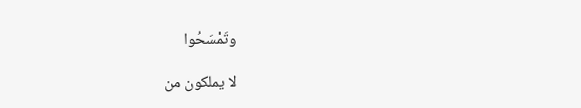وتَمْسَحُوا

لا يملكون من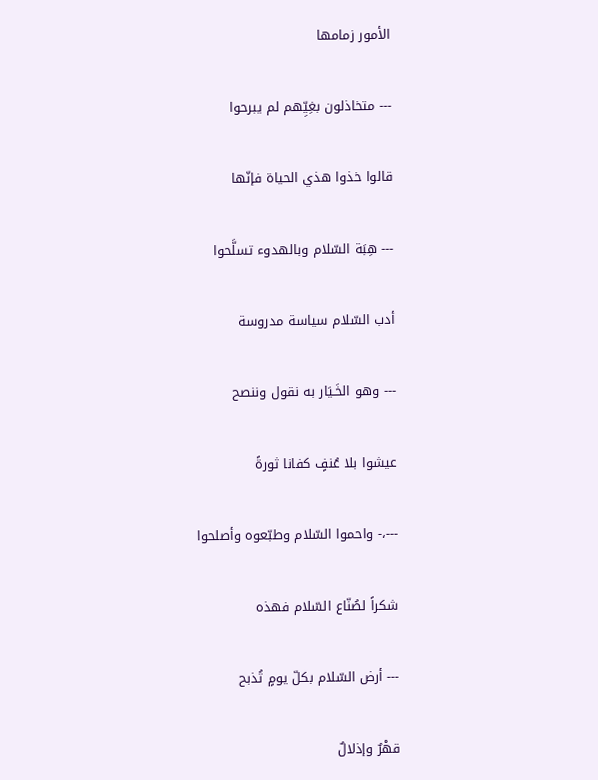الأمور زمامها

--- متخاذلون بغِيِّهم لم يبرحوا

قالوا خذوا هذي الحياة فإنّها

--- هِبَة السّلام وبالهدوء تسلَّحوا

أدب السّلام سياسة مدروسة

--- وهو الخَـيَار به نقول وننصح

عيشوا بلا عُنفٍ كفانا ثورةً

---،- واحموا السّلام وطبّعوه وأصلحوا

شكراً لصُنّاع السّلام فهذه

--- أرض السّلام بكلّ يومٍ تُذبح

قهْرٌ وإذلالٌ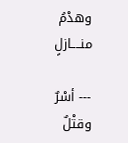وهدْمُ منــــازلٍ

--- أسْرٌ وقتْلٌ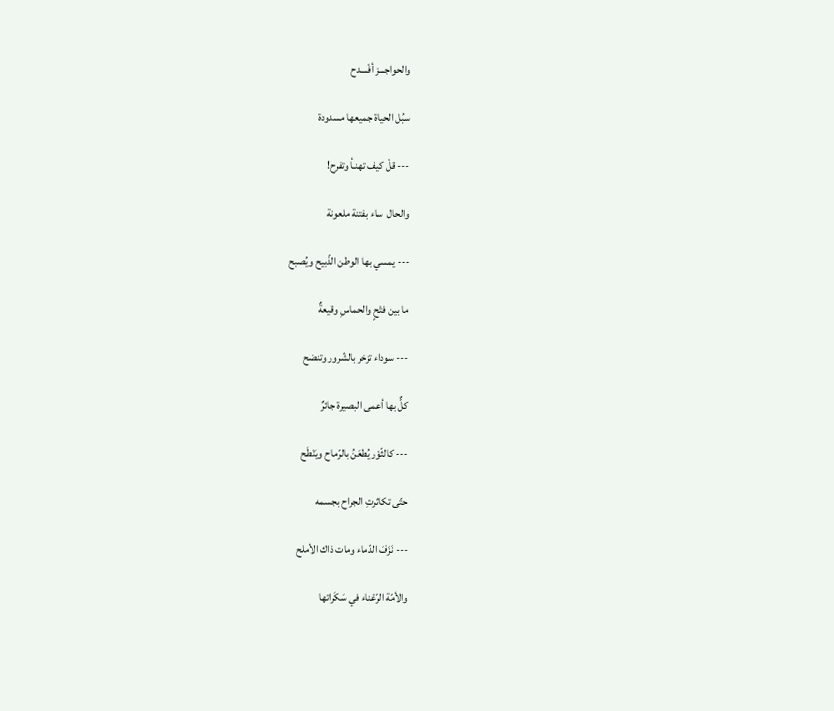والحواجـــز أفْــــدح

سبُل الحياة جميعها مسدودة

--- قلْ كيف تهنـأ وتفرح!

والحال  ساء بفتنة ملعونة

--- يمسي بها الوطن الذّبيح ويُصبح

ما بين فتْحٍ والحماسِ وقيعةٌ

--- سوداء تزخر بالشّرور وتنضح

كلٌّ بها أعمى البصيرة جائرٌ

--- كالثّوْر يُطعَنُ بالرّماح ويَنْطَح

حتّى تكاثرتِ الجراح بجسمه

--- نَزَفَ الدّماء ومات ذاك الأملح

والأمّة الرّعْناء في سَكَراتها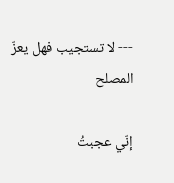--- لا تستجيب فهل يعزّ المصلح

إنّي عجبتُ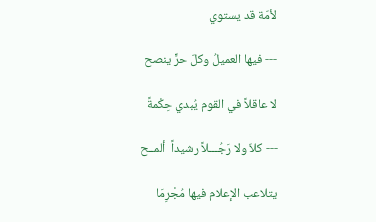لأمّة قد يستوي

--- فيها العميلُ وكلّ حرٍّ ينصح

لا عاقلاً في القوم يُبدي حِكْمةً

--- كلاّ ولا رَجُـــلاً رشيداً  ألمــح

يتلاعب الإعلام فيها مُجْرِمَا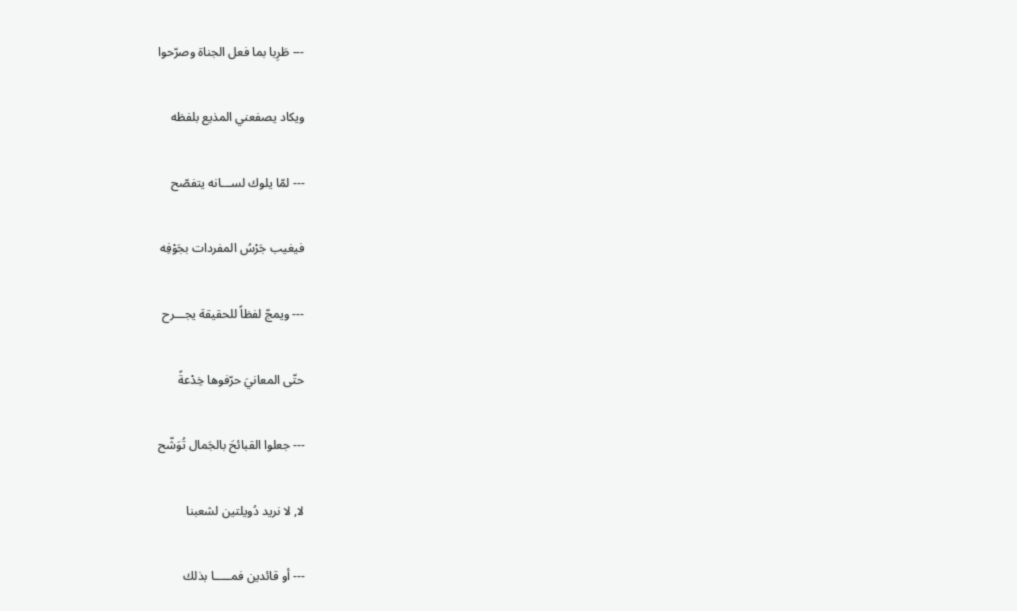--- طَرِبا بما فعل الجناة وصرّحوا

ويكاد يصفعني المذيع بلفظه

--- لمّا يلوك لســـانه يتفصّح

فيغيب جَرْسُ المفردات بجَوْفِه

--- ويمجّ لفظاً للحقيقة يجـــرح

حتّى المعانيَ حرّفوها خِدْعةً

--- جعلوا القبائحَ بالجَمال تُوَشّح

لا, لا نريد دُويلتين لشعبنا

--- أو قائدين فمـــــا بذلك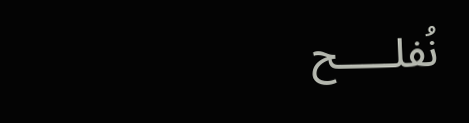نُفلـــــح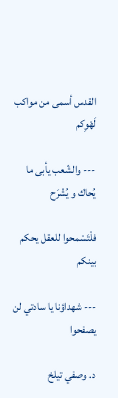القدس أسمى من مواكب لَهْوِكم

--- والشّعب يأبى ما يُحاك و يُشْرَح

فلْتَسْمحوا للعقل يحكم بينكم

--- شهداؤنا يا سادتي لن يصفحوا

د. وصفي تيلخ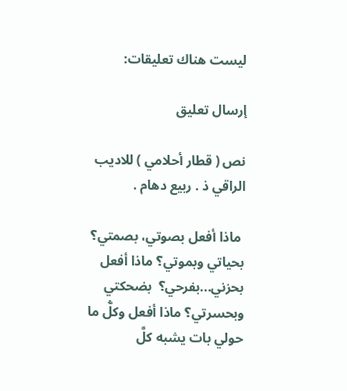ليست هناك تعليقات:

إرسال تعليق

نص ( قطار أحلامي ) للاديب الراقي ذ . ربيع دهام .

 ماذا أفعل بصوتي، بصمتي؟ بحياتي وبموتي؟ ماذا أفعل بحزني...بفرحي؟  بضحكتي وبحسرتي؟ ماذا أفعل وكلُّ ما حولي بات يشبه كلَّ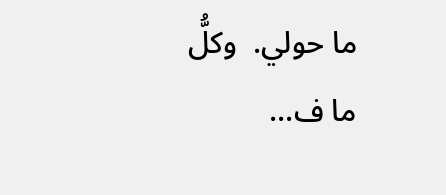ما حولي.  وكلُّ ما ف...